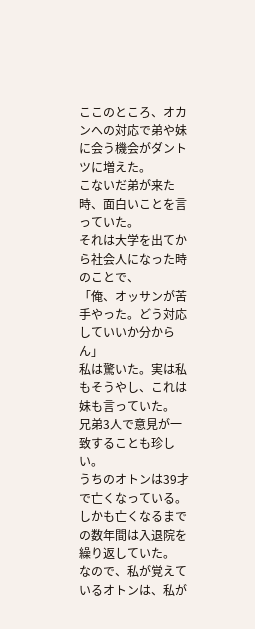ここのところ、オカンへの対応で弟や妹に会う機会がダントツに増えた。
こないだ弟が来た時、面白いことを言っていた。
それは大学を出てから社会人になった時のことで、
「俺、オッサンが苦手やった。どう対応していいか分からん」
私は驚いた。実は私もそうやし、これは妹も言っていた。
兄弟3人で意見が一致することも珍しい。
うちのオトンは39才で亡くなっている。
しかも亡くなるまでの数年間は入退院を繰り返していた。
なので、私が覚えているオトンは、私が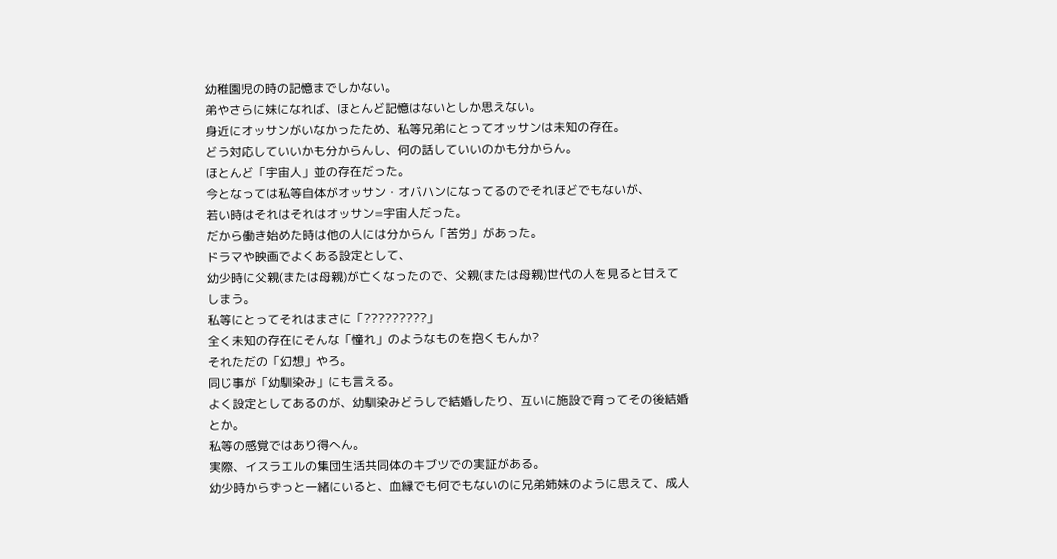幼稚園児の時の記憶までしかない。
弟やさらに妹になれば、ほとんど記憶はないとしか思えない。
身近にオッサンがいなかったため、私等兄弟にとってオッサンは未知の存在。
どう対応していいかも分からんし、何の話していいのかも分からん。
ほとんど「宇宙人」並の存在だった。
今となっては私等自体がオッサン・オバハンになってるのでそれほどでもないが、
若い時はそれはそれはオッサン=宇宙人だった。
だから働き始めた時は他の人には分からん「苦労」があった。
ドラマや映画でよくある設定として、
幼少時に父親(または母親)が亡くなったので、父親(または母親)世代の人を見ると甘えてしまう。
私等にとってそれはまさに「?????????」
全く未知の存在にそんな「憧れ」のようなものを抱くもんか?
それただの「幻想」やろ。
同じ事が「幼馴染み」にも言える。
よく設定としてあるのが、幼馴染みどうしで結婚したり、互いに施設で育ってその後結婚とか。
私等の感覚ではあり得へん。
実際、イスラエルの集団生活共同体のキブツでの実証がある。
幼少時からずっと一緒にいると、血縁でも何でもないのに兄弟姉妹のように思えて、成人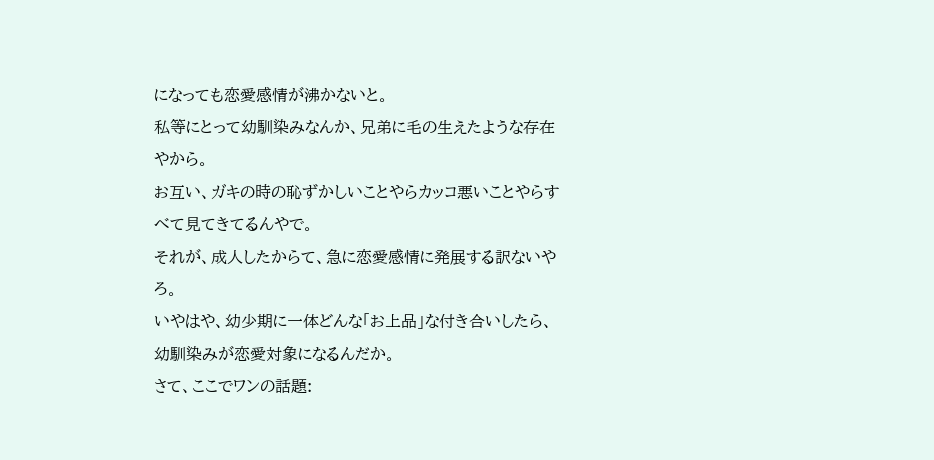になっても恋愛感情が沸かないと。
私等にとって幼馴染みなんか、兄弟に毛の生えたような存在やから。
お互い、ガキの時の恥ずかしいことやらカッコ悪いことやらすべて見てきてるんやで。
それが、成人したからて、急に恋愛感情に発展する訳ないやろ。
いやはや、幼少期に一体どんな「お上品」な付き合いしたら、幼馴染みが恋愛対象になるんだか。
さて、ここでワンの話題: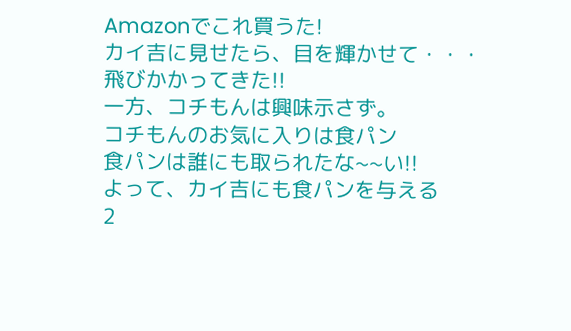Amazonでこれ買うた!
カイ吉に見せたら、目を輝かせて・・・
飛びかかってきた!!
一方、コチもんは興味示さず。
コチもんのお気に入りは食パン
食パンは誰にも取られたな~~い!!
よって、カイ吉にも食パンを与える
2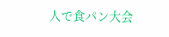人で食パン大会